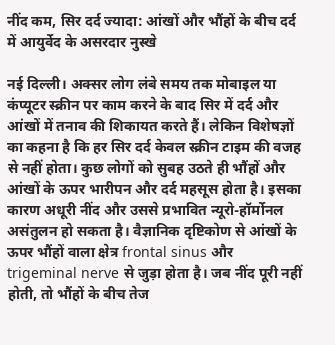नींद कम, सिर दर्द ज्यादा: आंखों और भौंहों के बीच दर्द में आयुर्वेद के असरदार नुस्खे

नई दिल्ली। अक्सर लोग लंबे समय तक मोबाइल या कंप्यूटर स्क्रीन पर काम करने के बाद सिर में दर्द और आंखों में तनाव की शिकायत करते हैं। लेकिन विशेषज्ञों का कहना है कि हर सिर दर्द केवल स्क्रीन टाइम की वजह से नहीं होता। कुछ लोगों को सुबह उठते ही भौंहों और आंखों के ऊपर भारीपन और दर्द महसूस होता है। इसका कारण अधूरी नींद और उससे प्रभावित न्यूरो-हॉर्मोनल असंतुलन हो सकता है। वैज्ञानिक दृष्टिकोण से आंखों के ऊपर भौंहों वाला क्षेत्र frontal sinus और trigeminal nerve से जुड़ा होता है। जब नींद पूरी नहीं होती, तो भौंहों के बीच तेज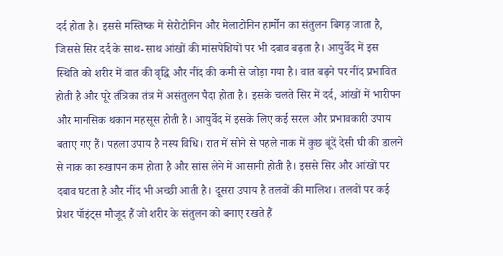दर्द होता है। इससे मस्तिष्क में सेरोटोनिन और मेलाटोनिन हार्मोन का संतुलन बिगड़ जाता है, जिससे सिर दर्द के साथ-साथ आंखों की मांसपेशियों पर भी दबाव बढ़ता है। आयुर्वेद में इस स्थिति को शरीर में वात की वृद्धि और नींद की कमी से जोड़ा गया है। वात बढ़ने पर नींद प्रभावित होती है और पूरे तंत्रिका तंत्र में असंतुलन पैदा होता है। इसके चलते सिर में दर्द, आंखों में भारीपन और मानसिक थकान महसूस होती है। आयुर्वेद में इसके लिए कई सरल और प्रभावकारी उपाय बताए गए हैं। पहला उपाय है नस्य विधि। रात में सोने से पहले नाक में कुछ बूंदें देसी घी की डालने से नाक का रुखापन कम होता है और सांस लेने में आसानी होती है। इससे सिर और आंखों पर दबाव घटता है और नींद भी अच्छी आती है। दूसरा उपाय है तलवों की मालिश। तलवों पर कई प्रेशर पॉइंट्स मौजूद हैं जो शरीर के संतुलन को बनाए रखते हैं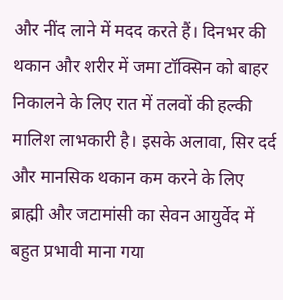और नींद लाने में मदद करते हैं। दिनभर की थकान और शरीर में जमा टॉक्सिन को बाहर निकालने के लिए रात में तलवों की हल्की मालिश लाभकारी है। इसके अलावा, सिर दर्द और मानसिक थकान कम करने के लिए ब्राह्मी और जटामांसी का सेवन आयुर्वेद में बहुत प्रभावी माना गया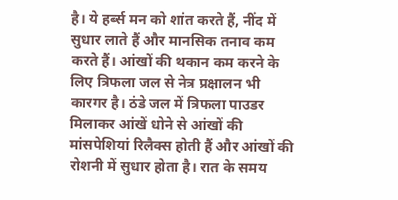है। ये हर्ब्स मन को शांत करते हैं, नींद में सुधार लाते हैं और मानसिक तनाव कम करते हैं। आंखों की थकान कम करने के लिए त्रिफला जल से नेत्र प्रक्षालन भी कारगर है। ठंडे जल में त्रिफला पाउडर मिलाकर आंखें धोने से आंखों की मांसपेशियां रिलैक्स होती हैं और आंखों की रोशनी में सुधार होता है। रात के समय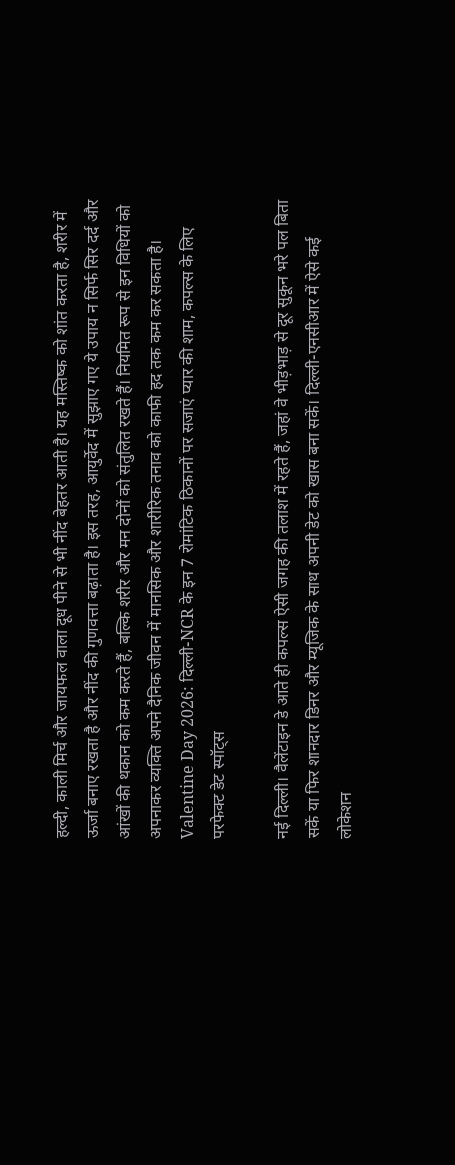हल्दी, काली मिर्च और जायफल वाला दूध पीने से भी नींद बेहतर आती है। यह मस्तिष्क को शांत करता है, शरीर में ऊर्जा बनाए रखता है और नींद की गुणवत्ता बढ़ाता है। इस तरह, आयुर्वेद में सुझाए गए ये उपाय न सिर्फ सिर दर्द और आंखों की थकान को कम करते हैं, बल्कि शरीर और मन दोनों को संतुलित रखते हैं। नियमित रूप से इन विधियों को अपनाकर व्यक्ति अपने दैनिक जीवन में मानसिक और शारीरिक तनाव को काफी हद तक कम कर सकता है।
Valentine Day 2026: दिल्ली-NCR के इन 7 रोमांटिक ठिकानों पर सजाएं प्यार की शाम, कपल्स के लिए परफेक्ट डेट स्पॉट्स

नई दिल्ली। वैलेंटाइन डे आते ही कपल्स ऐसी जगह की तलाश में रहते हैं, जहां वे भीड़भाड़ से दूर सुकून भरे पल बिता सकें या फिर शानदार डिनर और म्यूजिक के साथ अपनी डेट को खास बना सकें। दिल्ली-एनसीआर में ऐसे कई लोकेशन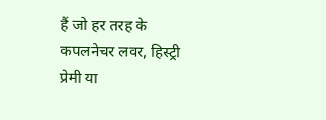हैं जो हर तरह के कपलनेचर लवर, हिस्ट्री प्रेमी या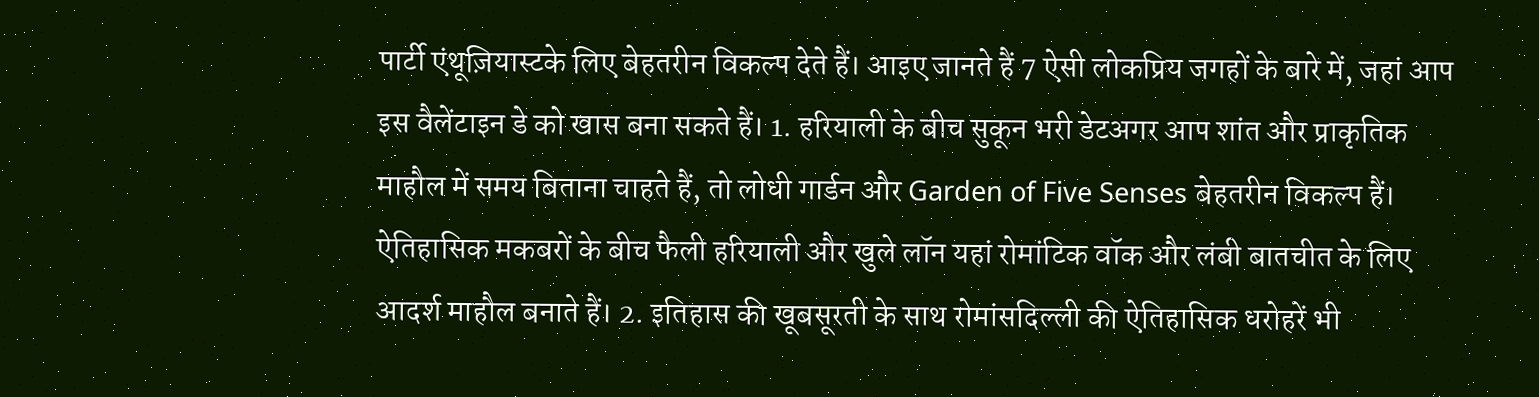पार्टी एंथूज़ियास्टके लिए बेहतरीन विकल्प देते हैं। आइए जानते हैं 7 ऐसी लोकप्रिय जगहों के बारे में, जहां आप इस वैलेंटाइन डे को खास बना सकते हैं। 1. हरियाली के बीच सुकून भरी डेटअगर आप शांत और प्राकृतिक माहौल में समय बिताना चाहते हैं, तो लोधी गार्डन और Garden of Five Senses बेहतरीन विकल्प हैं। ऐतिहासिक मकबरों के बीच फैली हरियाली और खुले लॉन यहां रोमांटिक वॉक और लंबी बातचीत के लिए आदर्श माहौल बनाते हैं। 2. इतिहास की खूबसूरती के साथ रोमांसदिल्ली की ऐतिहासिक धरोहरें भी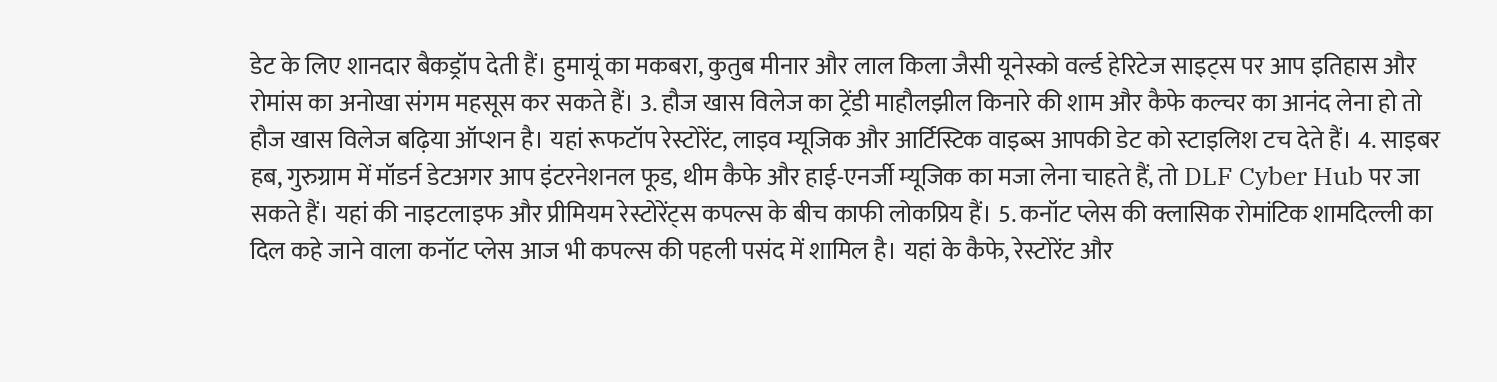डेट के लिए शानदार बैकड्रॉप देती हैं। हुमायूं का मकबरा, कुतुब मीनार और लाल किला जैसी यूनेस्को वर्ल्ड हेरिटेज साइट्स पर आप इतिहास और रोमांस का अनोखा संगम महसूस कर सकते हैं। 3. हौज खास विलेज का ट्रेंडी माहौलझील किनारे की शाम और कैफे कल्चर का आनंद लेना हो तो हौज खास विलेज बढ़िया ऑप्शन है। यहां रूफटॉप रेस्टोरेंट, लाइव म्यूजिक और आर्टिस्टिक वाइब्स आपकी डेट को स्टाइलिश टच देते हैं। 4. साइबर हब, गुरुग्राम में मॉडर्न डेटअगर आप इंटरनेशनल फूड, थीम कैफे और हाई-एनर्जी म्यूजिक का मजा लेना चाहते हैं, तो DLF Cyber Hub पर जा सकते हैं। यहां की नाइटलाइफ और प्रीमियम रेस्टोरेंट्स कपल्स के बीच काफी लोकप्रिय हैं। 5. कनॉट प्लेस की क्लासिक रोमांटिक शामदिल्ली का दिल कहे जाने वाला कनॉट प्लेस आज भी कपल्स की पहली पसंद में शामिल है। यहां के कैफे, रेस्टोरेंट और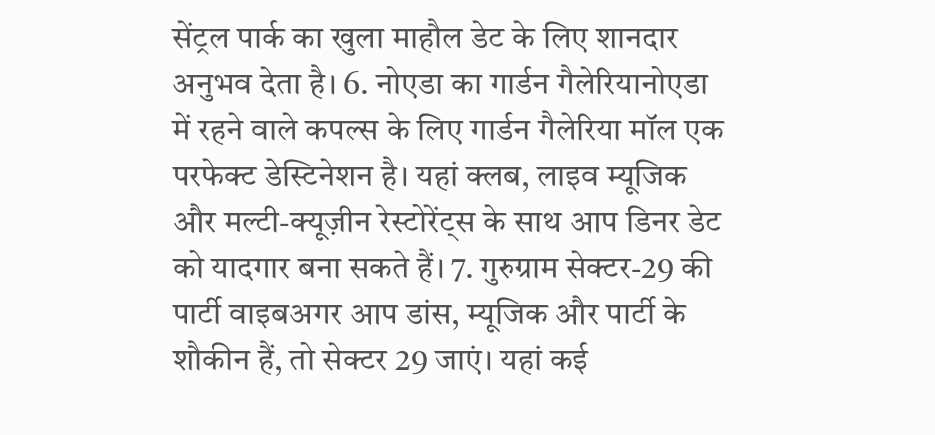सेंट्रल पार्क का खुला माहौल डेट के लिए शानदार अनुभव देता है। 6. नोएडा का गार्डन गैलेरियानोएडा में रहने वाले कपल्स के लिए गार्डन गैलेरिया मॉल एक परफेक्ट डेस्टिनेशन है। यहां क्लब, लाइव म्यूजिक और मल्टी-क्यूज़ीन रेस्टोरेंट्स के साथ आप डिनर डेट को यादगार बना सकते हैं। 7. गुरुग्राम सेक्टर-29 की पार्टी वाइबअगर आप डांस, म्यूजिक और पार्टी के शौकीन हैं, तो सेक्टर 29 जाएं। यहां कई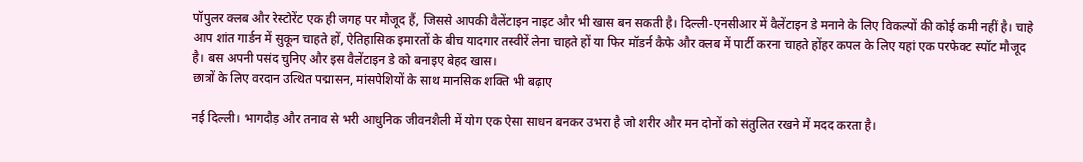पॉपुलर क्लब और रेस्टोरेंट एक ही जगह पर मौजूद हैं, जिससे आपकी वैलेंटाइन नाइट और भी खास बन सकती है। दिल्ली-एनसीआर में वैलेंटाइन डे मनाने के लिए विकल्पों की कोई कमी नहीं है। चाहे आप शांत गार्डन में सुकून चाहते हों, ऐतिहासिक इमारतों के बीच यादगार तस्वीरें लेना चाहते हों या फिर मॉडर्न कैफे और क्लब में पार्टी करना चाहते होंहर कपल के लिए यहां एक परफेक्ट स्पॉट मौजूद है। बस अपनी पसंद चुनिए और इस वैलेंटाइन डे को बनाइए बेहद खास।
छात्रों के लिए वरदान उत्थित पद्मासन, मांसपेशियों के साथ मानसिक शक्ति भी बढ़ाए

नई दिल्ली। भागदौड़ और तनाव से भरी आधुनिक जीवनशैली में योग एक ऐसा साधन बनकर उभरा है जो शरीर और मन दोनों को संतुलित रखने में मदद करता है।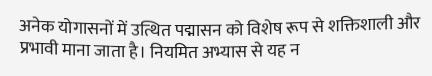अनेक योगासनों में उत्थित पद्मासन को विशेष रूप से शक्तिशाली और प्रभावी माना जाता है। नियमित अभ्यास से यह न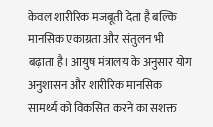केवल शारीरिक मजबूती देता है बल्कि मानसिक एकाग्रता और संतुलन भी बढ़ाता है। आयुष मंत्रालय के अनुसार योग अनुशासन और शारीरिक मानसिक सामर्थ्य को विकसित करने का सशक्त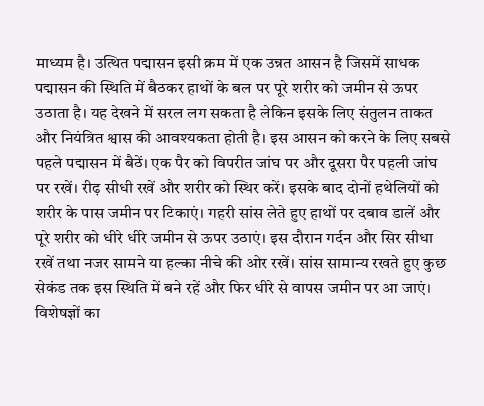माध्यम है। उत्थित पद्मासन इसी क्रम में एक उन्नत आसन है जिसमें साधक पद्मासन की स्थिति में बैठकर हाथों के बल पर पूरे शरीर को जमीन से ऊपर उठाता है। यह देखने में सरल लग सकता है लेकिन इसके लिए संतुलन ताकत और नियंत्रित श्वास की आवश्यकता होती है। इस आसन को करने के लिए सबसे पहले पद्मासन में बैठें। एक पैर को विपरीत जांघ पर और दूसरा पैर पहली जांघ पर रखें। रीढ़ सीधी रखें और शरीर को स्थिर करें। इसके बाद दोनों हथेलियों को शरीर के पास जमीन पर टिकाएं। गहरी सांस लेते हुए हाथों पर दबाव डालें और पूरे शरीर को धीरे धीरे जमीन से ऊपर उठाएं। इस दौरान गर्दन और सिर सीधा रखें तथा नजर सामने या हल्का नीचे की ओर रखें। सांस सामान्य रखते हुए कुछ सेकंड तक इस स्थिति में बने रहें और फिर धीरे से वापस जमीन पर आ जाएं। विशेषज्ञों का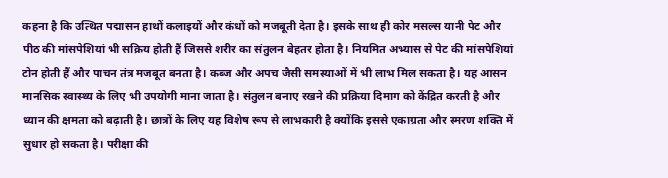कहना है कि उत्थित पद्मासन हाथों कलाइयों और कंधों को मजबूती देता है। इसके साथ ही कोर मसल्स यानी पेट और पीठ की मांसपेशियां भी सक्रिय होती हैं जिससे शरीर का संतुलन बेहतर होता है। नियमित अभ्यास से पेट की मांसपेशियां टोन होती हैं और पाचन तंत्र मजबूत बनता है। कब्ज और अपच जैसी समस्याओं में भी लाभ मिल सकता है। यह आसन मानसिक स्वास्थ्य के लिए भी उपयोगी माना जाता है। संतुलन बनाए रखने की प्रक्रिया दिमाग को केंद्रित करती है और ध्यान की क्षमता को बढ़ाती है। छात्रों के लिए यह विशेष रूप से लाभकारी है क्योंकि इससे एकाग्रता और स्मरण शक्ति में सुधार हो सकता है। परीक्षा की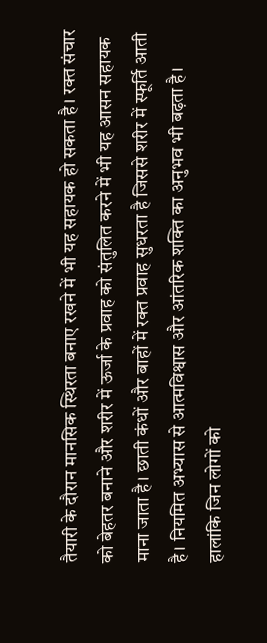तैयारी के दौरान मानसिक स्थिरता बनाए रखने में भी यह सहायक हो सकता है। रक्त संचार को बेहतर बनाने और शरीर में ऊर्जा के प्रवाह को संतुलित करने में भी यह आसन सहायक माना जाता है। छाती कंधों और बाहों में रक्त प्रवाह सुधरता है जिससे शरीर में स्फूर्ति आती है। नियमित अभ्यास से आत्मविश्वास और आंतरिक शक्ति का अनुभव भी बढ़ता है। हालांकि जिन लोगों को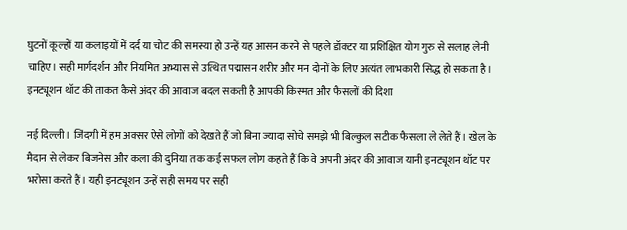घुटनों कूल्हों या कलाइयों में दर्द या चोट की समस्या हो उन्हें यह आसन करने से पहले डॉक्टर या प्रशिक्षित योग गुरु से सलाह लेनी चाहिए। सही मार्गदर्शन और नियमित अभ्यास से उत्थित पद्मासन शरीर और मन दोनों के लिए अत्यंत लाभकारी सिद्ध हो सकता है।
इनट्यूशन थॉट की ताकत कैसे अंदर की आवाज बदल सकती है आपकी किस्मत और फैसलों की दिशा

नई दिल्ली। जिंदगी में हम अक्सर ऐसे लोगों को देखते हैं जो बिना ज्यादा सोचे समझे भी बिल्कुल सटीक फैसला ले लेते हैं। खेल के मैदान से लेकर बिजनेस और कला की दुनिया तक कई सफल लोग कहते हैं कि वे अपनी अंदर की आवाज यानी इनट्यूशन थॉट पर भरोसा करते हैं। यही इनट्यूशन उन्हें सही समय पर सही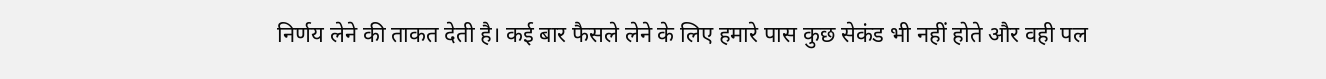निर्णय लेने की ताकत देती है। कई बार फैसले लेने के लिए हमारे पास कुछ सेकंड भी नहीं होते और वही पल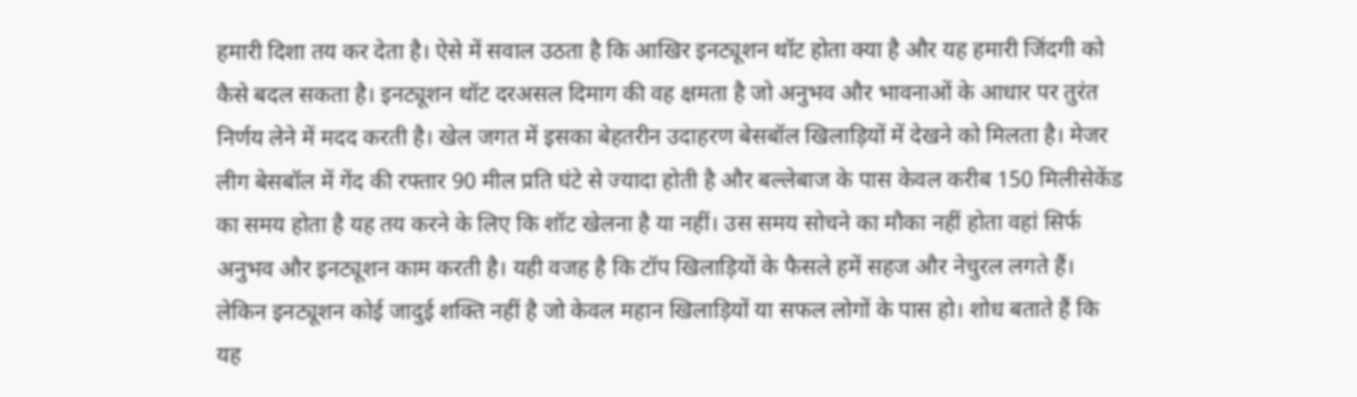हमारी दिशा तय कर देता है। ऐसे में सवाल उठता है कि आखिर इनट्यूशन थॉट होता क्या है और यह हमारी जिंदगी को कैसे बदल सकता है। इनट्यूशन थॉट दरअसल दिमाग की वह क्षमता है जो अनुभव और भावनाओं के आधार पर तुरंत निर्णय लेने में मदद करती है। खेल जगत में इसका बेहतरीन उदाहरण बेसबॉल खिलाड़ियों में देखने को मिलता है। मेजर लीग बेसबॉल में गेंद की रफ्तार 90 मील प्रति घंटे से ज्यादा होती है और बल्लेबाज के पास केवल करीब 150 मिलीसेकेंड का समय होता है यह तय करने के लिए कि शॉट खेलना है या नहीं। उस समय सोचने का मौका नहीं होता वहां सिर्फ अनुभव और इनट्यूशन काम करती है। यही वजह है कि टॉप खिलाड़ियों के फैसले हमें सहज और नेचुरल लगते हैं। लेकिन इनट्यूशन कोई जादुई शक्ति नहीं है जो केवल महान खिलाड़ियों या सफल लोगों के पास हो। शोध बताते हैं कि यह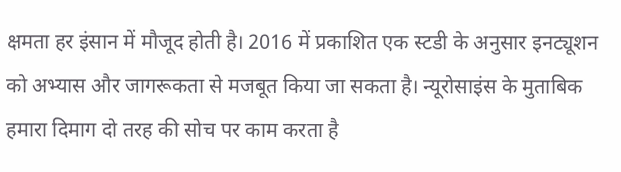क्षमता हर इंसान में मौजूद होती है। 2016 में प्रकाशित एक स्टडी के अनुसार इनट्यूशन को अभ्यास और जागरूकता से मजबूत किया जा सकता है। न्यूरोसाइंस के मुताबिक हमारा दिमाग दो तरह की सोच पर काम करता है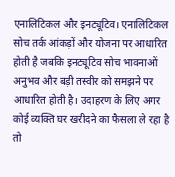एनालिटिकल और इनट्यूटिव। एनालिटिकल सोच तर्क आंकड़ों और योजना पर आधारित होती है जबकि इनट्यूटिव सोच भावनाओं अनुभव और बड़ी तस्वीर को समझने पर आधारित होती है। उदाहरण के लिए अगर कोई व्यक्ति घर खरीदने का फैसला ले रहा है तो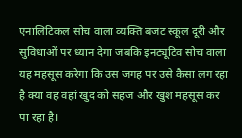एनालिटिकल सोच वाला व्यक्ति बजट स्कूल दूरी और सुविधाओं पर ध्यान देगा जबकि इनट्यूटिव सोच वाला यह महसूस करेगा कि उस जगह पर उसे कैसा लग रहा है क्या वह वहां खुद को सहज और खुश महसूस कर पा रहा है।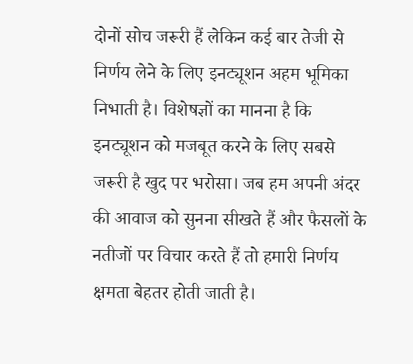दोनों सोच जरूरी हैं लेकिन कई बार तेजी से निर्णय लेने के लिए इनट्यूशन अहम भूमिका निभाती है। विशेषज्ञों का मानना है कि इनट्यूशन को मजबूत करने के लिए सबसे जरूरी है खुद पर भरोसा। जब हम अपनी अंदर की आवाज को सुनना सीखते हैं और फैसलों के नतीजों पर विचार करते हैं तो हमारी निर्णय क्षमता बेहतर होती जाती है।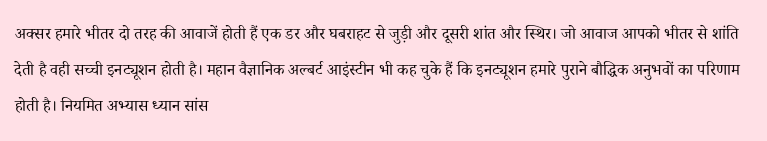अक्सर हमारे भीतर दो तरह की आवाजें होती हैं एक डर और घबराहट से जुड़ी और दूसरी शांत और स्थिर। जो आवाज आपको भीतर से शांति देती है वही सच्ची इनट्यूशन होती है। महान वैज्ञानिक अल्बर्ट आइंस्टीन भी कह चुके हैं कि इनट्यूशन हमारे पुराने बौद्धिक अनुभवों का परिणाम होती है। नियमित अभ्यास ध्यान सांस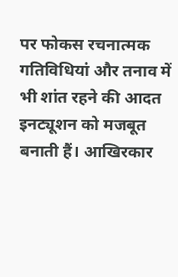पर फोकस रचनात्मक गतिविधियां और तनाव में भी शांत रहने की आदत इनट्यूशन को मजबूत बनाती हैं। आखिरकार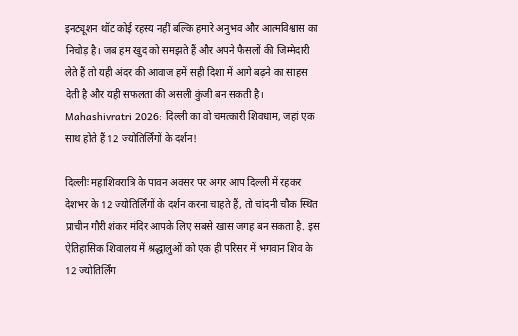इनट्यूशन थॉट कोई रहस्य नहीं बल्कि हमारे अनुभव और आत्मविश्वास का निचोड़ है। जब हम खुद को समझते हैं और अपने फैसलों की जिम्मेदारी लेते हैं तो यही अंदर की आवाज हमें सही दिशा में आगे बढ़ने का साहस देती है और यही सफलता की असली कुंजी बन सकती है।
Mahashivratri 2026: दिल्ली का वो चमत्कारी शिवधाम, जहां एक साथ होते हैं 12 ज्योतिर्लिंगों के दर्शन!

दिल्लीः महाशिवरात्रि के पावन अवसर पर अगर आप दिल्ली में रहकर देशभर के 12 ज्योतिर्लिंगों के दर्शन करना चाहते हैं, तो चांदनी चौक स्थित प्राचीन गौरी शंकर मंदिर आपके लिए सबसे खास जगह बन सकता है. इस ऐतिहासिक शिवालय में श्रद्धालुओं को एक ही परिसर में भगवान शिव के 12 ज्योतिर्लिंग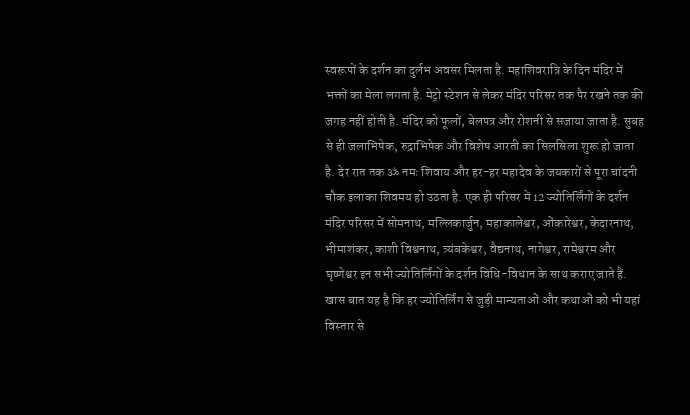स्वरूपों के दर्शन का दुर्लभ अवसर मिलता है. महाशिवरात्रि के दिन मंदिर में भक्तों का मेला लगता है. मेट्रो स्टेशन से लेकर मंदिर परिसर तक पैर रखने तक की जगह नहीं होती है. मंदिर को फूलों, बेलपत्र और रोशनी से सजाया जाता है. सुबह से ही जलाभिषेक, रुद्राभिषेक और विशेष आरती का सिलसिला शुरू हो जाता है. देर रात तक ॐ नमः शिवाय और हर-हर महादेव के जयकारों से पूरा चांदनी चौक इलाका शिवमय हो उठता है. एक ही परिसर में 12 ज्योतिर्लिंगों के दर्शन मंदिर परिसर में सोमनाथ, मल्लिकार्जुन, महाकालेश्वर, ओंकारेश्वर, केदारनाथ, भीमाशंकर, काशी विश्वनाथ, त्र्यंबकेश्वर, वैद्यनाथ, नागेश्वर, रामेश्वरम और घृष्णेश्वर इन सभी ज्योतिर्लिंगों के दर्शन विधि-विधान के साथ कराए जाते हैं. खास बात यह है कि हर ज्योतिर्लिंग से जुड़ी मान्यताओं और कथाओं को भी यहां विस्तार से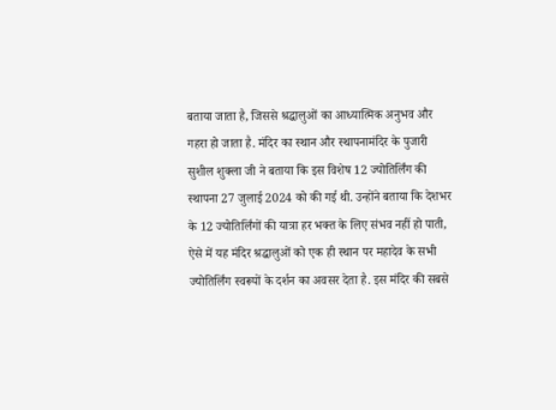बताया जाता है, जिससे श्रद्धालुओं का आध्यात्मिक अनुभव और गहरा हो जाता है. मंदिर का स्थान और स्थापनामंदिर के पुजारी सुशील शुक्ला जी ने बताया कि इस विशेष 12 ज्योतिर्लिंग की स्थापना 27 जुलाई 2024 को की गई थी. उन्होंने बताया कि देशभर के 12 ज्योतिर्लिंगों की यात्रा हर भक्त के लिए संभव नहीं हो पाती, ऐसे में यह मंदिर श्रद्धालुओं को एक ही स्थान पर महादेव के सभी ज्योतिर्लिंग स्वरूपों के दर्शन का अवसर देता है. इस मंदिर की सबसे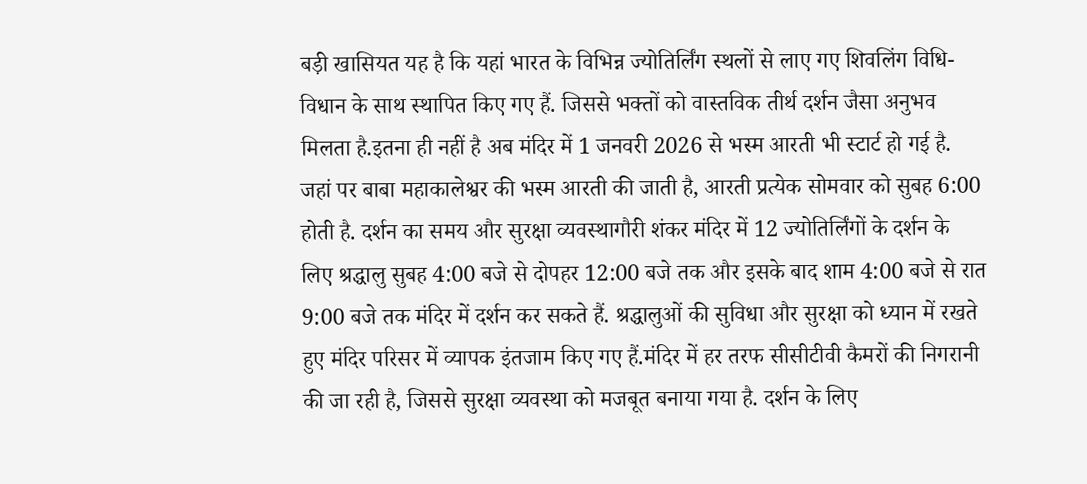बड़ी खासियत यह है कि यहां भारत के विभिन्न ज्योतिर्लिंग स्थलों से लाए गए शिवलिंग विधि-विधान के साथ स्थापित किए गए हैं. जिससे भक्तों को वास्तविक तीर्थ दर्शन जैसा अनुभव मिलता है.इतना ही नहीं है अब मंदिर में 1 जनवरी 2026 से भस्म आरती भी स्टार्ट हो गई है. जहां पर बाबा महाकालेश्वर की भस्म आरती की जाती है, आरती प्रत्येक सोमवार को सुबह 6:00 होती है. दर्शन का समय और सुरक्षा व्यवस्थागौरी शंकर मंदिर में 12 ज्योतिर्लिंगों के दर्शन के लिए श्रद्धालु सुबह 4:00 बजे से दोपहर 12:00 बजे तक और इसके बाद शाम 4:00 बजे से रात 9:00 बजे तक मंदिर में दर्शन कर सकते हैं. श्रद्धालुओं की सुविधा और सुरक्षा को ध्यान में रखते हुए मंदिर परिसर में व्यापक इंतजाम किए गए हैं.मंदिर में हर तरफ सीसीटीवी कैमरों की निगरानी की जा रही है, जिससे सुरक्षा व्यवस्था को मजबूत बनाया गया है. दर्शन के लिए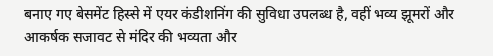बनाए गए बेसमेंट हिस्से में एयर कंडीशनिंग की सुविधा उपलब्ध है, वहीं भव्य झूमरों और आकर्षक सजावट से मंदिर की भव्यता और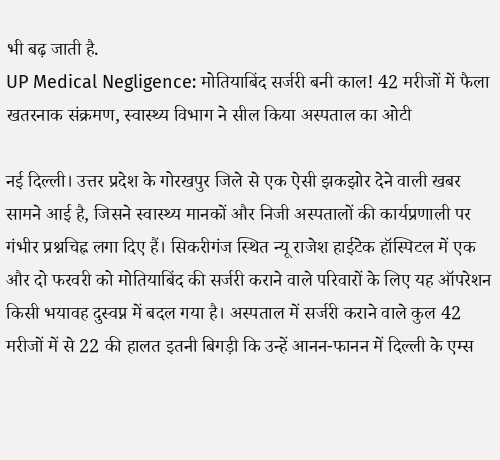भी बढ़ जाती है.
UP Medical Negligence: मोतियाबिंद सर्जरी बनी काल! 42 मरीजों में फैला खतरनाक संक्रमण, स्वास्थ्य विभाग ने सील किया अस्पताल का ओटी

नई दिल्ली। उत्तर प्रदेश के गोरखपुर जिले से एक ऐसी झकझोर देने वाली खबर सामने आई है, जिसने स्वास्थ्य मानकों और निजी अस्पतालों की कार्यप्रणाली पर गंभीर प्रश्नचिह्न लगा दिए हैं। सिकरीगंज स्थित न्यू राजेश हाईटेक हॉस्पिटल में एक और दो फरवरी को मोतियाबिंद की सर्जरी कराने वाले परिवारों के लिए यह ऑपरेशन किसी भयावह दुस्वप्न में बदल गया है। अस्पताल में सर्जरी कराने वाले कुल 42 मरीजों में से 22 की हालत इतनी बिगड़ी कि उन्हें आनन-फानन में दिल्ली के एम्स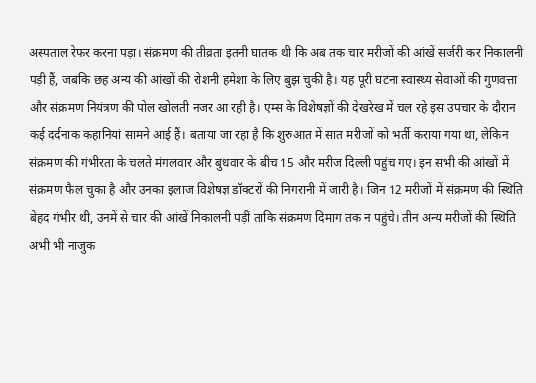अस्पताल रेफर करना पड़ा। संक्रमण की तीव्रता इतनी घातक थी कि अब तक चार मरीजों की आंखें सर्जरी कर निकालनी पड़ी हैं, जबकि छह अन्य की आंखों की रोशनी हमेशा के लिए बुझ चुकी है। यह पूरी घटना स्वास्थ्य सेवाओं की गुणवत्ता और संक्रमण नियंत्रण की पोल खोलती नजर आ रही है। एम्स के विशेषज्ञों की देखरेख में चल रहे इस उपचार के दौरान कई दर्दनाक कहानियां सामने आई हैं। बताया जा रहा है कि शुरुआत में सात मरीजों को भर्ती कराया गया था, लेकिन संक्रमण की गंभीरता के चलते मंगलवार और बुधवार के बीच 15 और मरीज दिल्ली पहुंच गए। इन सभी की आंखों में संक्रमण फैल चुका है और उनका इलाज विशेषज्ञ डॉक्टरों की निगरानी में जारी है। जिन 12 मरीजों में संक्रमण की स्थिति बेहद गंभीर थी, उनमें से चार की आंखें निकालनी पड़ीं ताकि संक्रमण दिमाग तक न पहुंचे। तीन अन्य मरीजों की स्थिति अभी भी नाजुक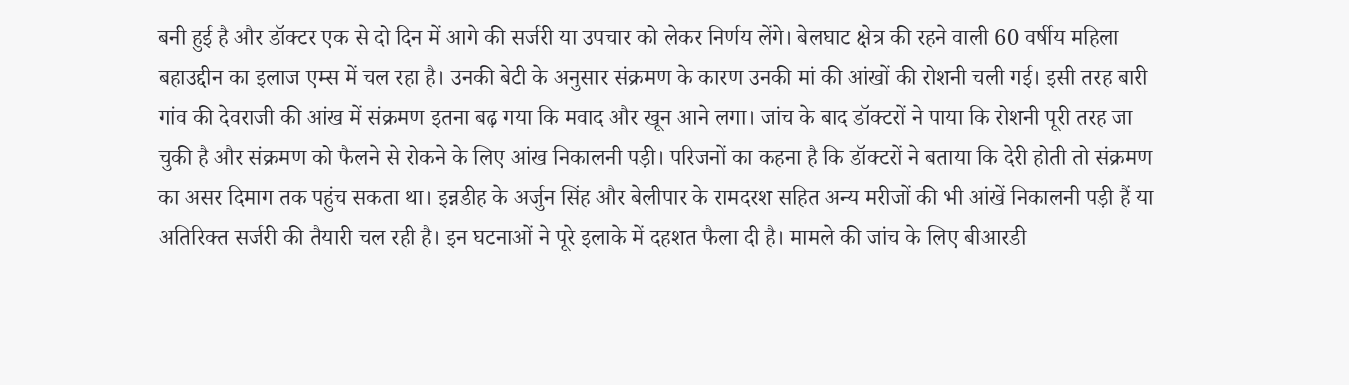बनी हुई है और डॉक्टर एक से दो दिन में आगे की सर्जरी या उपचार को लेकर निर्णय लेंगे। बेलघाट क्षेत्र की रहने वाली 60 वर्षीय महिला बहाउद्दीन का इलाज एम्स में चल रहा है। उनकी बेटी के अनुसार संक्रमण के कारण उनकी मां की आंखों की रोशनी चली गई। इसी तरह बारी गांव की देवराजी की आंख में संक्रमण इतना बढ़ गया कि मवाद और खून आने लगा। जांच के बाद डॉक्टरों ने पाया कि रोशनी पूरी तरह जा चुकी है और संक्रमण को फैलने से रोकने के लिए आंख निकालनी पड़ी। परिजनों का कहना है कि डॉक्टरों ने बताया कि देरी होती तो संक्रमण का असर दिमाग तक पहुंच सकता था। इन्नडीह के अर्जुन सिंह और बेलीपार के रामदरश सहित अन्य मरीजों की भी आंखें निकालनी पड़ी हैं या अतिरिक्त सर्जरी की तैयारी चल रही है। इन घटनाओं ने पूरे इलाके में दहशत फैला दी है। मामले की जांच के लिए बीआरडी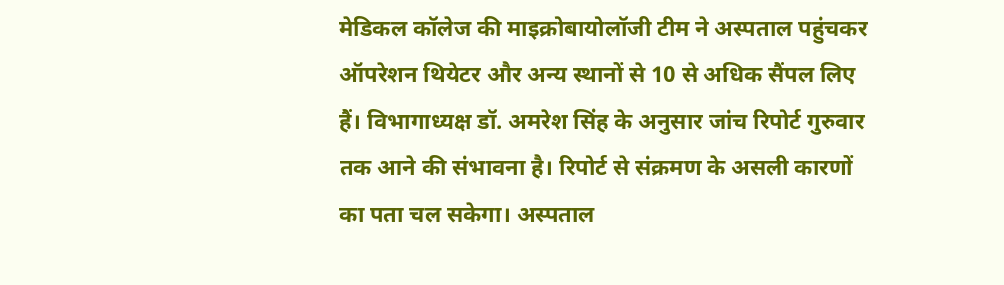मेडिकल कॉलेज की माइक्रोबायोलॉजी टीम ने अस्पताल पहुंचकर ऑपरेशन थियेटर और अन्य स्थानों से 10 से अधिक सैंपल लिए हैं। विभागाध्यक्ष डॉ. अमरेश सिंह के अनुसार जांच रिपोर्ट गुरुवार तक आने की संभावना है। रिपोर्ट से संक्रमण के असली कारणों का पता चल सकेगा। अस्पताल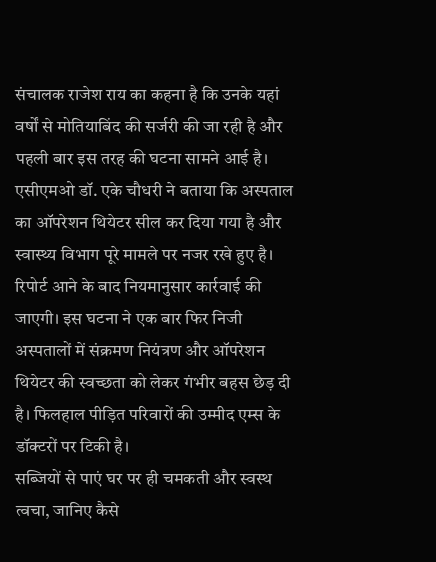संचालक राजेश राय का कहना है कि उनके यहां वर्षों से मोतियाबिंद की सर्जरी की जा रही है और पहली बार इस तरह की घटना सामने आई है। एसीएमओ डॉ. एके चौधरी ने बताया कि अस्पताल का ऑपरेशन थियेटर सील कर दिया गया है और स्वास्थ्य विभाग पूरे मामले पर नजर रखे हुए है। रिपोर्ट आने के बाद नियमानुसार कार्रवाई की जाएगी। इस घटना ने एक बार फिर निजी अस्पतालों में संक्रमण नियंत्रण और ऑपरेशन थियेटर की स्वच्छता को लेकर गंभीर बहस छेड़ दी है। फिलहाल पीड़ित परिवारों की उम्मीद एम्स के डॉक्टरों पर टिकी है।
सब्जियों से पाएं घर पर ही चमकती और स्वस्थ त्वचा, जानिए कैसे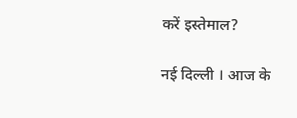करें इस्तेमाल?

नई दिल्ली । आज के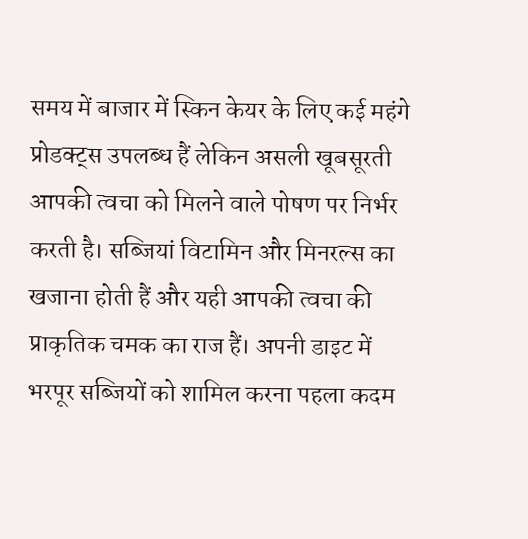समय में बाजार में स्किन केयर के लिए कई महंगे प्रोडक्ट्स उपलब्ध हैं लेकिन असली खूबसूरती आपकी त्वचा को मिलने वाले पोषण पर निर्भर करती है। सब्जियां विटामिन और मिनरल्स का खजाना होती हैं और यही आपकी त्वचा की प्राकृतिक चमक का राज हैं। अपनी डाइट में भरपूर सब्जियों को शामिल करना पहला कदम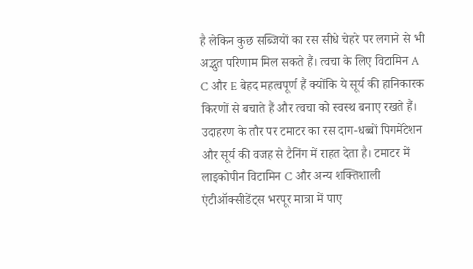है लेकिन कुछ सब्जियों का रस सीधे चेहरे पर लगाने से भी अद्भुत परिणाम मिल सकते हैं। त्वचा के लिए विटामिन A C और E बेहद महत्वपूर्ण हैं क्योंकि ये सूर्य की हानिकारक किरणों से बचाते हैं और त्वचा को स्वस्थ बनाए रखते हैं। उदाहरण के तौर पर टमाटर का रस दाग-धब्बों पिगमेंटेशन और सूर्य की वजह से टैनिंग में राहत देता है। टमाटर में लाइकोपीन विटामिन C और अन्य शक्तिशाली एंटीऑक्सीडेंट्स भरपूर मात्रा में पाए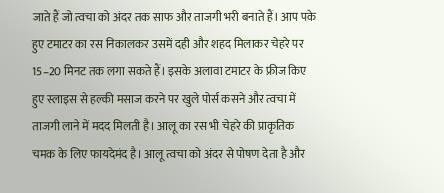जाते हैं जो त्वचा को अंदर तक साफ और ताजगी भरी बनाते हैं। आप पके हुए टमाटर का रस निकालकर उसमें दही और शहद मिलाकर चेहरे पर 15–20 मिनट तक लगा सकते हैं। इसके अलावा टमाटर के फ्रीज किए हुए स्लाइस से हल्की मसाज करने पर खुले पोर्स कसने और त्वचा में ताजगी लाने में मदद मिलती है। आलू का रस भी चेहरे की प्राकृतिक चमक के लिए फायदेमंद है। आलू त्वचा को अंदर से पोषण देता है और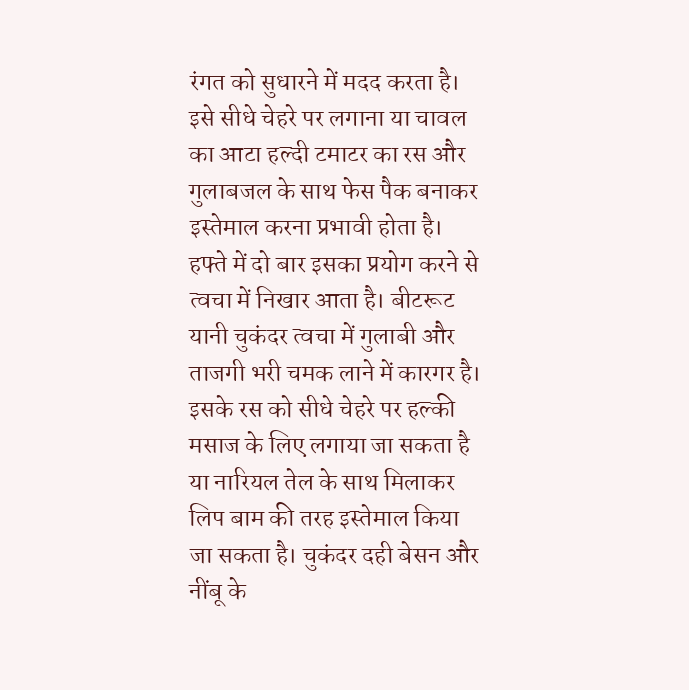रंगत को सुधारने में मदद करता है। इसे सीधे चेहरे पर लगाना या चावल का आटा हल्दी टमाटर का रस और गुलाबजल के साथ फेस पैक बनाकर इस्तेमाल करना प्रभावी होता है। हफ्ते में दो बार इसका प्रयोग करने से त्वचा में निखार आता है। बीटरूट यानी चुकंदर त्वचा में गुलाबी और ताजगी भरी चमक लाने में कारगर है। इसके रस को सीधे चेहरे पर हल्की मसाज के लिए लगाया जा सकता है या नारियल तेल के साथ मिलाकर लिप बाम की तरह इस्तेमाल किया जा सकता है। चुकंदर दही बेसन और नींबू के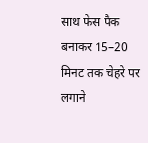साथ फेस पैक बनाकर 15–20 मिनट तक चेहरे पर लगाने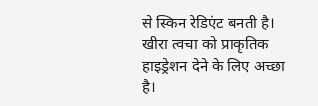से स्किन रेडिएंट बनती है। खीरा त्वचा को प्राकृतिक हाइड्रेशन देने के लिए अच्छा है।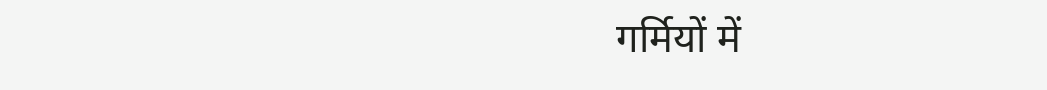गर्मियों में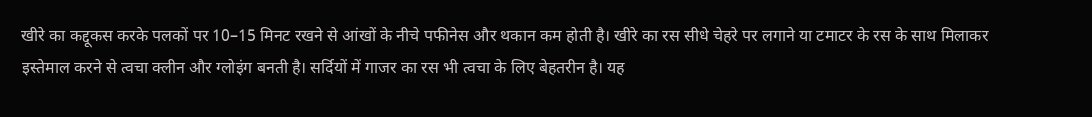खीरे का कद्दूकस करके पलकों पर 10–15 मिनट रखने से आंखों के नीचे पफीनेस और थकान कम होती है। खीरे का रस सीधे चेहरे पर लगाने या टमाटर के रस के साथ मिलाकर इस्तेमाल करने से त्वचा क्लीन और ग्लोइंग बनती है। सर्दियों में गाजर का रस भी त्वचा के लिए बेहतरीन है। यह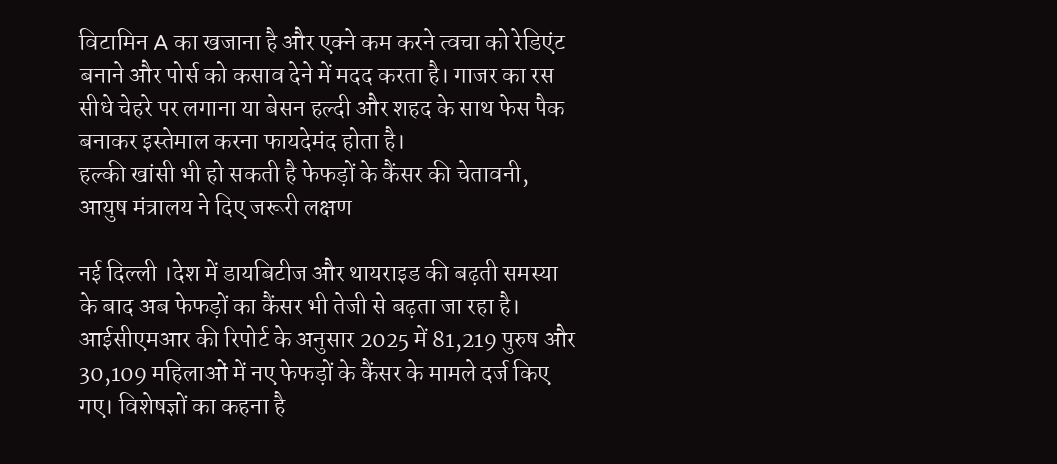विटामिन A का खजाना है और एक्ने कम करने त्वचा को रेडिएंट बनाने और पोर्स को कसाव देने में मदद करता है। गाजर का रस सीधे चेहरे पर लगाना या बेसन हल्दी और शहद के साथ फेस पैक बनाकर इस्तेमाल करना फायदेमंद होता है।
हल्की खांसी भी हो सकती है फेफड़ों के कैंसर की चेतावनी, आयुष मंत्रालय ने दिए जरूरी लक्षण

नई दिल्ली ।देश में डायबिटीज और थायराइड की बढ़ती समस्या के बाद अब फेफड़ों का कैंसर भी तेजी से बढ़ता जा रहा है। आईसीएमआर की रिपोर्ट के अनुसार 2025 में 81,219 पुरुष और 30,109 महिलाओं में नए फेफड़ों के कैंसर के मामले दर्ज किए गए। विशेषज्ञों का कहना है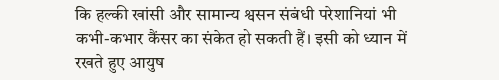कि हल्की खांसी और सामान्य श्वसन संबंधी परेशानियां भी कभी-कभार कैंसर का संकेत हो सकती हैं। इसी को ध्यान में रखते हुए आयुष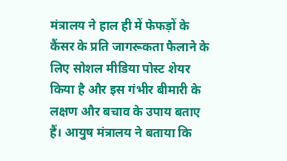मंत्रालय ने हाल ही में फेफड़ों के कैंसर के प्रति जागरूकता फैलाने के लिए सोशल मीडिया पोस्ट शेयर किया है और इस गंभीर बीमारी के लक्षण और बचाव के उपाय बताए हैं। आयुष मंत्रालय ने बताया कि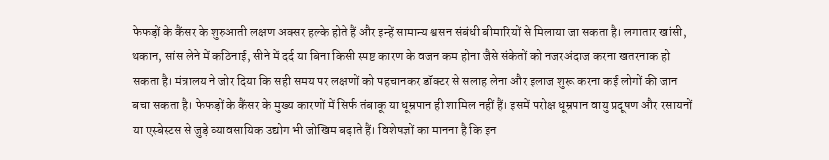फेफड़ों के कैंसर के शुरुआती लक्षण अक्सर हल्के होते हैं और इन्हें सामान्य श्वसन संबंधी बीमारियों से मिलाया जा सकता है। लगातार खांसी, थकान, सांस लेने में कठिनाई, सीने में दर्द या बिना किसी स्पष्ट कारण के वजन कम होना जैसे संकेतों को नजरअंदाज करना खतरनाक हो सकता है। मंत्रालय ने जोर दिया कि सही समय पर लक्षणों को पहचानकर डॉक्टर से सलाह लेना और इलाज शुरू करना कई लोगों की जान बचा सकता है। फेफड़ों के कैंसर के मुख्य कारणों में सिर्फ तंबाकू या धूम्रपान ही शामिल नहीं हैं। इसमें परोक्ष धूम्रपान वायु प्रदूषण और रसायनों या एस्बेस्टस से जुड़े व्यावसायिक उद्योग भी जोखिम बढ़ाते हैं। विशेषज्ञों का मानना है कि इन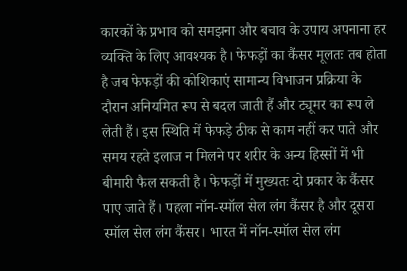कारकों के प्रभाव को समझना और बचाव के उपाय अपनाना हर व्यक्ति के लिए आवश्यक है। फेफड़ों का कैंसर मूलतः तब होता है जब फेफड़ों की कोशिकाएं सामान्य विभाजन प्रक्रिया के दौरान अनियमित रूप से बदल जाती हैं और ट्यूमर का रूप ले लेती हैं। इस स्थिति में फेफड़े ठीक से काम नहीं कर पाते और समय रहते इलाज न मिलने पर शरीर के अन्य हिस्सों में भी बीमारी फैल सकती है। फेफड़ों में मुख्यतः दो प्रकार के कैंसर पाए जाते हैं। पहला नॉन-स्मॉल सेल लंग कैंसर है और दूसरा स्मॉल सेल लंग कैंसर। भारत में नॉन-स्मॉल सेल लंग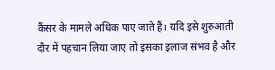कैंसर के मामले अधिक पाए जाते हैं। यदि इसे शुरुआती दौर में पहचान लिया जाए तो इसका इलाज संभव है और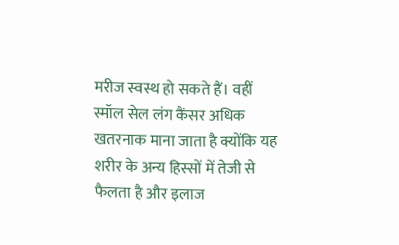मरीज स्वस्थ हो सकते हैं। वहीं स्मॉल सेल लंग कैंसर अधिक खतरनाक माना जाता है क्योंकि यह शरीर के अन्य हिस्सों में तेजी से फैलता है और इलाज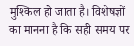मुश्किल हो जाता है। विशेषज्ञों का मानना है कि सही समय पर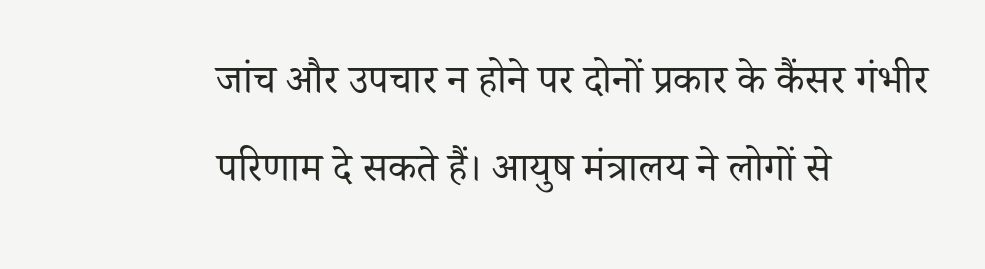जांच और उपचार न होने पर दोनों प्रकार के कैंसर गंभीर परिणाम दे सकते हैं। आयुष मंत्रालय ने लोगों से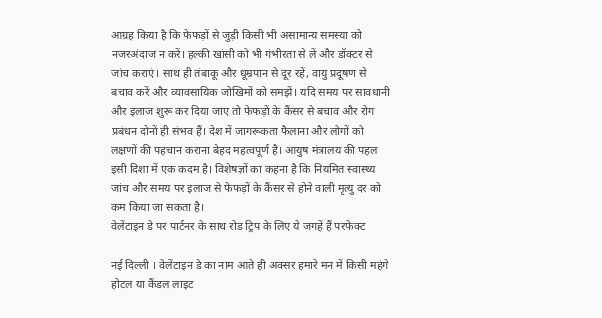आग्रह किया है कि फेफड़ों से जुड़ी किसी भी असामान्य समस्या को नजरअंदाज न करें। हल्की खांसी को भी गंभीरता से लें और डॉक्टर से जांच कराएं। साथ ही तंबाकू और धूम्रपान से दूर रहें, वायु प्रदूषण से बचाव करें और व्यावसायिक जोखिमों को समझें। यदि समय पर सावधानी और इलाज शुरू कर दिया जाए तो फेफड़ों के कैंसर से बचाव और रोग प्रबंधन दोनों ही संभव हैं। देश में जागरूकता फैलाना और लोगों को लक्षणों की पहचान कराना बेहद महत्वपूर्ण है। आयुष मंत्रालय की पहल इसी दिशा में एक कदम है। विशेषज्ञों का कहना है कि नियमित स्वास्थ्य जांच और समय पर इलाज से फेफड़ों के कैंसर से होने वाली मृत्यु दर को कम किया जा सकता है।
वेलेंटाइन डे पर पार्टनर के साथ रोड ट्रिप के लिए ये जगहें हैं परफेक्ट

नई दिल्ली । वेलेंटाइन डे का नाम आते ही अक्सर हमारे मन में किसी महंगे होटल या कैंडल लाइट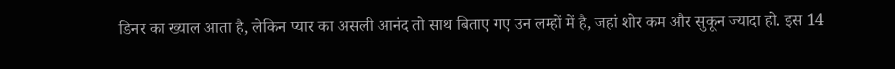डिनर का ख्याल आता है, लेकिन प्यार का असली आनंद तो साथ बिताए गए उन लम्हों में है, जहां शोर कम और सुकून ज्यादा हो. इस 14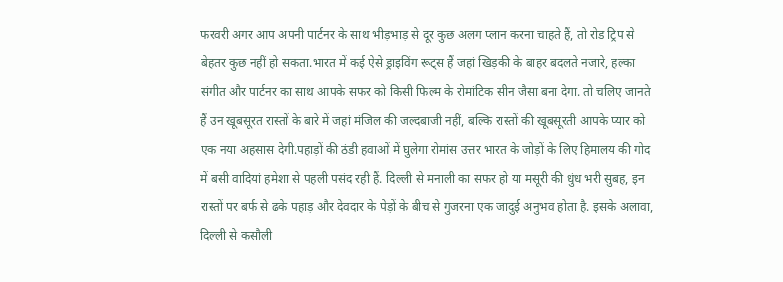फरवरी अगर आप अपनी पार्टनर के साथ भीड़भाड़ से दूर कुछ अलग प्लान करना चाहते हैं, तो रोड ट्रिप से बेहतर कुछ नहीं हो सकता.भारत में कई ऐसे ड्राइविंग रूट्स हैं जहां खिड़की के बाहर बदलते नजारे, हल्का संगीत और पार्टनर का साथ आपके सफर को किसी फिल्म के रोमांटिक सीन जैसा बना देगा. तो चलिए जानते हैं उन खूबसूरत रास्तों के बारे में जहां मंजिल की जल्दबाजी नहीं, बल्कि रास्तों की खूबसूरती आपके प्यार को एक नया अहसास देगी.पहाड़ों की ठंडी हवाओं में घुलेगा रोमांस उत्तर भारत के जोड़ों के लिए हिमालय की गोद में बसी वादियां हमेशा से पहली पसंद रही हैं. दिल्ली से मनाली का सफर हो या मसूरी की धुंध भरी सुबह, इन रास्तों पर बर्फ से ढके पहाड़ और देवदार के पेड़ों के बीच से गुजरना एक जादुई अनुभव होता है. इसके अलावा, दिल्ली से कसौली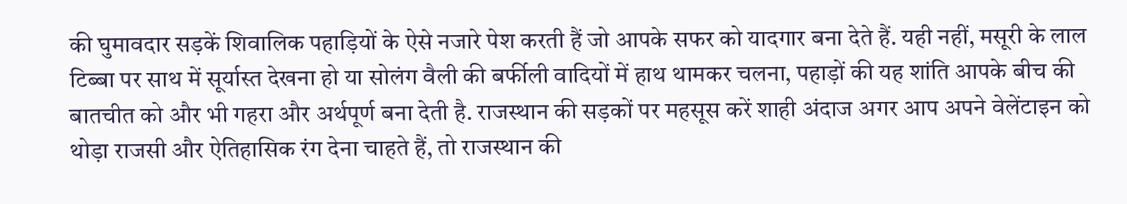की घुमावदार सड़कें शिवालिक पहाड़ियों के ऐसे नजारे पेश करती हैं जो आपके सफर को यादगार बना देते हैं. यही नहीं, मसूरी के लाल टिब्बा पर साथ में सूर्यास्त देखना हो या सोलंग वैली की बर्फीली वादियों में हाथ थामकर चलना, पहाड़ों की यह शांति आपके बीच की बातचीत को और भी गहरा और अर्थपूर्ण बना देती है. राजस्थान की सड़कों पर महसूस करें शाही अंदाज अगर आप अपने वेलेंटाइन को थोड़ा राजसी और ऐतिहासिक रंग देना चाहते हैं, तो राजस्थान की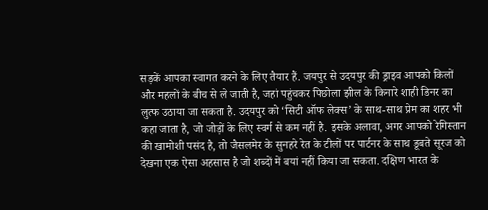सड़कें आपका स्वागत करने के लिए तैयार हैं. जयपुर से उदयपुर की ड्राइव आपको किलों और महलों के बीच से ले जाती है, जहां पहुंचकर पिछोला झील के किनारे शाही डिनर का लुत्फ उठाया जा सकता है. उदयपुर को ‘सिटी ऑफ लेक्स’ के साथ-साथ प्रेम का शहर भी कहा जाता है, जो जोड़ों के लिए स्वर्ग से कम नहीं है. इसके अलावा, अगर आपको रेगिस्तान की खामोशी पसंद है, तो जैसलमेर के सुनहरे रेत के टीलों पर पार्टनर के साथ डूबते सूरज को देखना एक ऐसा अहसास है जो शब्दों में बयां नहीं किया जा सकता. दक्षिण भारत के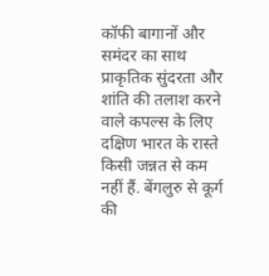कॉफी बागानों और समंदर का साथ प्राकृतिक सुंदरता और शांति की तलाश करने वाले कपल्स के लिए दक्षिण भारत के रास्ते किसी जन्नत से कम नहीं हैं. बेंगलुरु से कूर्ग की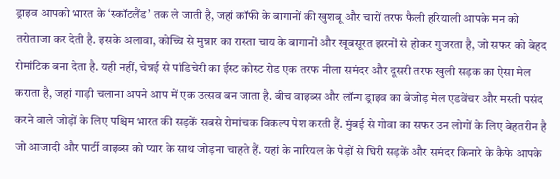ड्राइव आपको भारत के ‘स्कॉटलैंड’ तक ले जाती है, जहां कॉफी के बागानों की खुशबू और चारों तरफ फैली हरियाली आपके मन को तरोताजा कर देती है. इसके अलावा, कोच्चि से मुन्नार का रास्ता चाय के बागानों और खूबसूरत झरनों से होकर गुजरता है, जो सफर को बेहद रोमांटिक बना देता है. यही नहीं, चेन्नई से पांडिचेरी का ईस्ट कोस्ट रोड एक तरफ नीला समंदर और दूसरी तरफ खुली सड़क का ऐसा मेल कराता है, जहां गाड़ी चलाना अपने आप में एक उत्सव बन जाता है. बीच वाइब्स और लॉन्ग ड्राइव का बेजोड़ मेल एडवेंचर और मस्ती पसंद करने वाले जोड़ों के लिए पश्चिम भारत की सड़कें सबसे रोमांचक विकल्प पेश करती हैं. मुंबई से गोवा का सफर उन लोगों के लिए बेहतरीन है जो आजादी और पार्टी वाइब्स को प्यार के साथ जोड़ना चाहते हैं. यहां के नारियल के पेड़ों से घिरी सड़कें और समंदर किनारे के कैफे आपके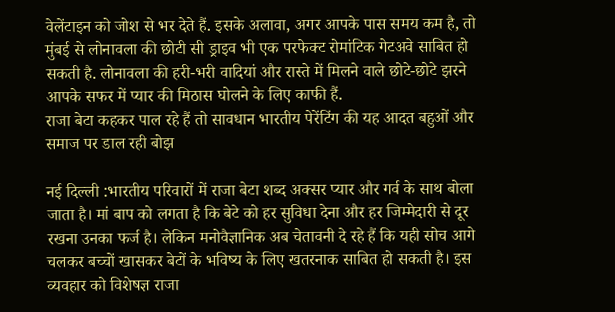वेलेंटाइन को जोश से भर देते हैं. इसके अलावा, अगर आपके पास समय कम है, तो मुंबई से लोनावला की छोटी सी ड्राइव भी एक परफेक्ट रोमांटिक गेटअवे साबित हो सकती है. लोनावला की हरी-भरी वादियां और रास्ते में मिलने वाले छोटे-छोटे झरने आपके सफर में प्यार की मिठास घोलने के लिए काफी हैं.
राजा बेटा कहकर पाल रहे हैं तो सावधान भारतीय पेरेंटिंग की यह आदत बहुओं और समाज पर डाल रही बोझ

नई दिल्ली :भारतीय परिवारों में राजा बेटा शब्द अक्सर प्यार और गर्व के साथ बोला जाता है। मां बाप को लगता है कि बेटे को हर सुविधा देना और हर जिम्मेदारी से दूर रखना उनका फर्ज है। लेकिन मनोवैज्ञानिक अब चेतावनी दे रहे हैं कि यही सोच आगे चलकर बच्चों खासकर बेटों के भविष्य के लिए खतरनाक साबित हो सकती है। इस व्यवहार को विशेषज्ञ राजा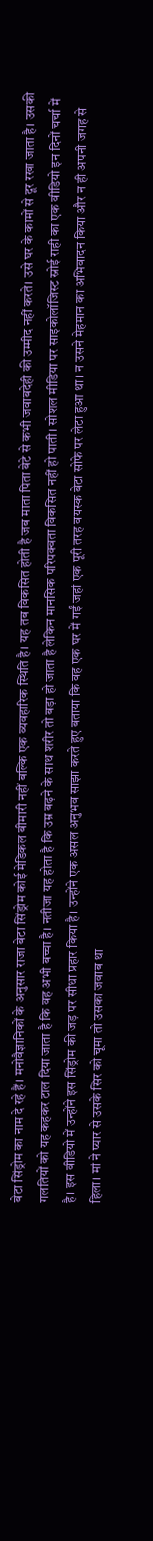बेटा सिंड्रोम का नाम दे रहे हैं। मनोवैज्ञानिकों के अनुसार राजा बेटा सिंड्रोम कोई मेडिकल बीमारी नहीं बल्कि एक व्यवहारिक स्थिति है। यह तब विकसित होती है जब माता पिता बेटे से कभी जवाबदेही की उम्मीद नहीं करते। उसे घर के कामों से दूर रखा जाता है। उसकी गलतियों को यह कहकर टाल दिया जाता है कि वह अभी बच्चा है। नतीजा यह होता है कि उम्र बढ़ने के साथ शरीर तो बड़ा हो जाता है लेकिन मानसिक परिपक्वता विकसित नहीं हो पाती। सोशल मीडिया पर साइकोलॉजिस्ट स्नोई राही का एक वीडियो इन दिनों चर्चा में है। इस वीडियो में उन्होंने इस सिंड्रोम की जड़ पर सीधा प्रहार किया है। उन्होंने एक असल अनुभव साझा करते हुए बताया कि वह एक घर में गईं जहां एक पूरी तरह वयस्क बेटा सोफे पर लेटा हुआ था। न उसने मेहमान का अभिवादन किया और न ही अपनी जगह से हिला। मां ने प्यार से उसके सिर को चूमा तो उसका जवाब था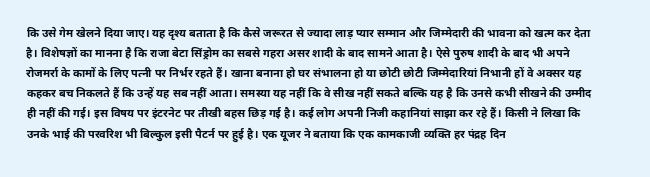कि उसे गेम खेलने दिया जाए। यह दृश्य बताता है कि कैसे जरूरत से ज्यादा लाड़ प्यार सम्मान और जिम्मेदारी की भावना को खत्म कर देता है। विशेषज्ञों का मानना है कि राजा बेटा सिंड्रोम का सबसे गहरा असर शादी के बाद सामने आता है। ऐसे पुरुष शादी के बाद भी अपने रोजमर्रा के कामों के लिए पत्नी पर निर्भर रहते हैं। खाना बनाना हो घर संभालना हो या छोटी छोटी जिम्मेदारियां निभानी हों वे अक्सर यह कहकर बच निकलते हैं कि उन्हें यह सब नहीं आता। समस्या यह नहीं कि वे सीख नहीं सकते बल्कि यह है कि उनसे कभी सीखने की उम्मीद ही नहीं की गई। इस विषय पर इंटरनेट पर तीखी बहस छिड़ गई है। कई लोग अपनी निजी कहानियां साझा कर रहे हैं। किसी ने लिखा कि उनके भाई की परवरिश भी बिल्कुल इसी पैटर्न पर हुई है। एक यूजर ने बताया कि एक कामकाजी व्यक्ति हर पंद्रह दिन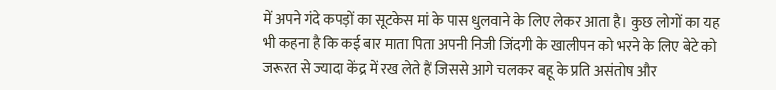में अपने गंदे कपड़ों का सूटकेस मां के पास धुलवाने के लिए लेकर आता है। कुछ लोगों का यह भी कहना है कि कई बार माता पिता अपनी निजी जिंदगी के खालीपन को भरने के लिए बेटे को जरूरत से ज्यादा केंद्र में रख लेते हैं जिससे आगे चलकर बहू के प्रति असंतोष और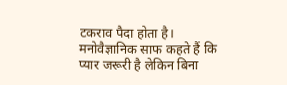टकराव पैदा होता है। मनोवैज्ञानिक साफ कहते हैं कि प्यार जरूरी है लेकिन बिना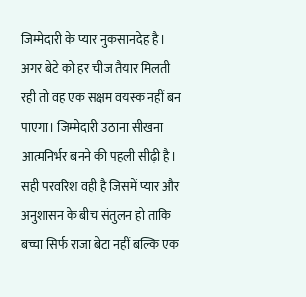जिम्मेदारी के प्यार नुकसानदेह है। अगर बेटे को हर चीज तैयार मिलती रही तो वह एक सक्षम वयस्क नहीं बन पाएगा। जिम्मेदारी उठाना सीखना आत्मनिर्भर बनने की पहली सीढ़ी है। सही परवरिश वही है जिसमें प्यार और अनुशासन के बीच संतुलन हो ताकि बच्चा सिर्फ राजा बेटा नहीं बल्कि एक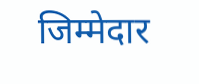जिम्मेदार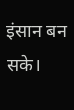इंसान बन सके।